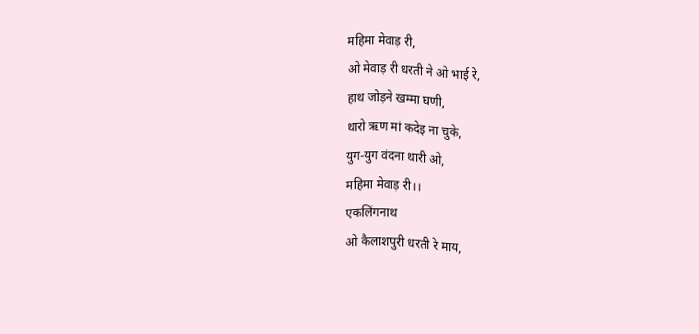महिमा मेवाड़ री,
ओ मेवाड़ री धरती ने ओ भाई रे,
हाथ जोड़ने खम्मा घणी,
थारो ऋण मां कदेइ ना चुके,
युग-युग वंदना थारी ओ,
महिमा मेवाड़ री।।
एकलिंगनाथ
ओ कैलाशपुरी धरती रे माय,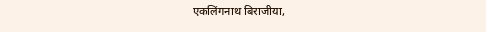एकलिंगनाथ बिराजीया,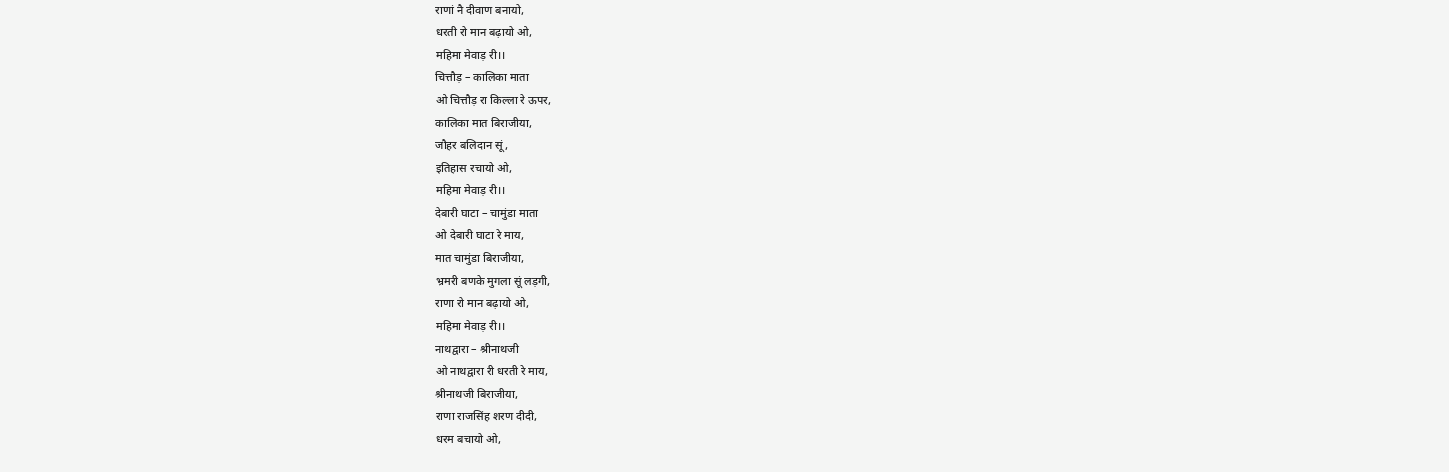राणां नै दीवाण बनायो,
धरती रो मान बढ़ायो ओ,
महिमा मेवाड़ री।।
चित्तौड़ – कालिका माता
ओ चित्तौड़ रा किल्ला रे ऊपर,
कालिका मात बिराजीया,
जौहर बलिदान सूं,
इतिहास रचायो ओ,
महिमा मेवाड़ री।।
देबारी घाटा – चामुंडा माता
ओ देबारी घाटा रे माय,
मात चामुंडा बिराजीया,
भ्रमरी बणके मुगला सूं लड़गी,
राणा रो मान बढ़ायो ओ,
महिमा मेवाड़ री।।
नाथद्वारा – श्रीनाथजी
ओ नाथद्वारा री धरती रे माय,
श्रीनाथजी बिराजीया,
राणा राजसिंह शरण दीदी,
धरम बचायो ओ,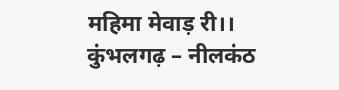महिमा मेवाड़ री।।
कुंभलगढ़ – नीलकंठ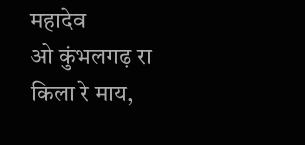महादेव
ओ कुंभलगढ़ रा किला रे माय,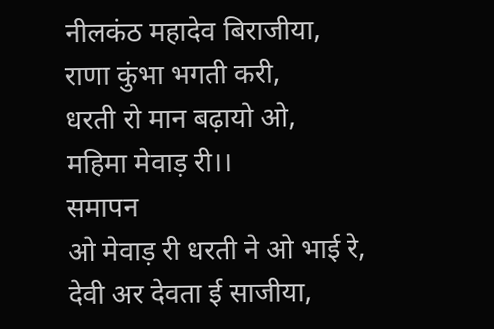नीलकंठ महादेव बिराजीया,
राणा कुंभा भगती करी,
धरती रो मान बढ़ायो ओ,
महिमा मेवाड़ री।।
समापन
ओ मेवाड़ री धरती ने ओ भाई रे,
देवी अर देवता ई साजीया,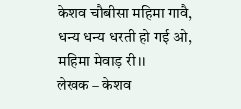केशव चौबीसा महिमा गावै,
धन्य धन्य धरती हो गई ओ,
महिमा मेवाड़ री।।
लेखक – केशव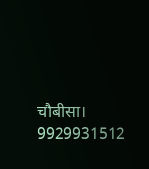चौबीसा।
9929931512